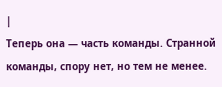|
Теперь она — часть команды. Странной команды, спору нет, но тем не менее.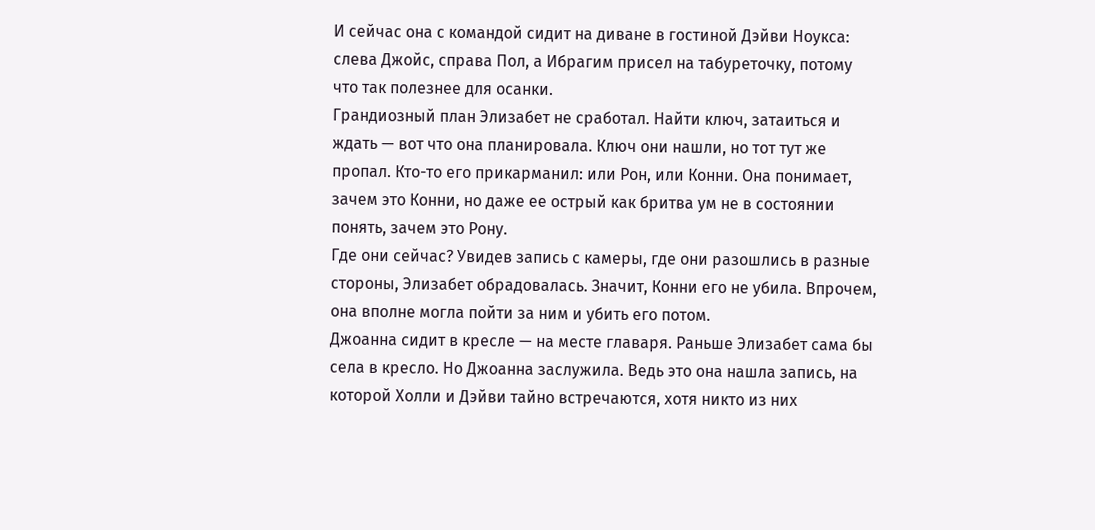И сейчас она с командой сидит на диване в гостиной Дэйви Ноукса: слева Джойс, справа Пол, а Ибрагим присел на табуреточку, потому что так полезнее для осанки.
Грандиозный план Элизабет не сработал. Найти ключ, затаиться и ждать — вот что она планировала. Ключ они нашли, но тот тут же пропал. Кто-то его прикарманил: или Рон, или Конни. Она понимает, зачем это Конни, но даже ее острый как бритва ум не в состоянии понять, зачем это Рону.
Где они сейчас? Увидев запись с камеры, где они разошлись в разные стороны, Элизабет обрадовалась. Значит, Конни его не убила. Впрочем, она вполне могла пойти за ним и убить его потом.
Джоанна сидит в кресле — на месте главаря. Раньше Элизабет сама бы села в кресло. Но Джоанна заслужила. Ведь это она нашла запись, на которой Холли и Дэйви тайно встречаются, хотя никто из них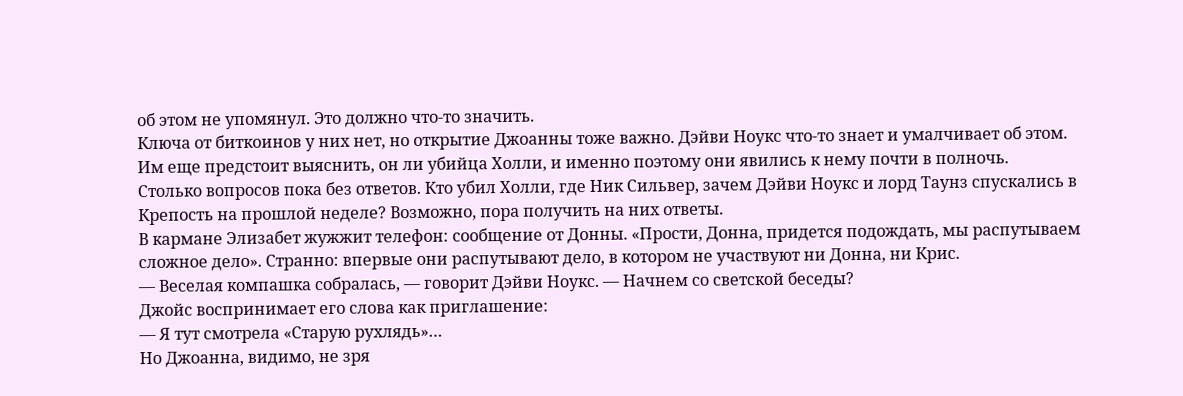об этом не упомянул. Это должно что-то значить.
Ключа от биткоинов у них нет, но открытие Джоанны тоже важно. Дэйви Ноукс что-то знает и умалчивает об этом. Им еще предстоит выяснить, он ли убийца Холли, и именно поэтому они явились к нему почти в полночь.
Столько вопросов пока без ответов. Кто убил Холли, где Ник Сильвер, зачем Дэйви Ноукс и лорд Таунз спускались в Крепость на прошлой неделе? Возможно, пора получить на них ответы.
В кармане Элизабет жужжит телефон: сообщение от Донны. «Прости, Донна, придется подождать, мы распутываем сложное дело». Странно: впервые они распутывают дело, в котором не участвуют ни Донна, ни Крис.
— Веселая компашка собралась, — говорит Дэйви Ноукс. — Начнем со светской беседы?
Джойс воспринимает его слова как приглашение:
— Я тут смотрела «Старую рухлядь»…
Но Джоанна, видимо, не зря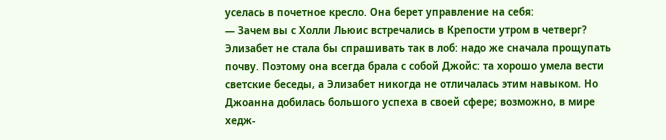уселась в почетное кресло. Она берет управление на себя:
— Зачем вы с Холли Льюис встречались в Крепости утром в четверг?
Элизабет не стала бы спрашивать так в лоб: надо же сначала прощупать почву. Поэтому она всегда брала с собой Джойс: та хорошо умела вести светские беседы, а Элизабет никогда не отличалась этим навыком. Но Джоанна добилась большого успеха в своей сфере; возможно, в мире хедж-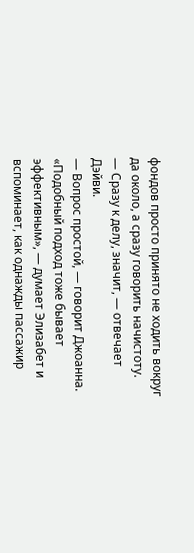фондов просто принято не ходить вокруг да около, а сразу говорить начистоту.
— Сразу к делу, значит, — отвечает Дэйви.
— Вопрос простой, — говорит Джоанна.
«Подобный подход тоже бывает эффективным», — думает Элизабет и вспоминает, как однажды пассажир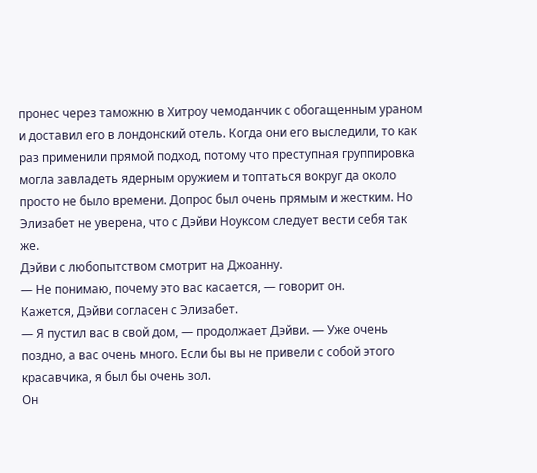пронес через таможню в Хитроу чемоданчик с обогащенным ураном и доставил его в лондонский отель. Когда они его выследили, то как раз применили прямой подход, потому что преступная группировка могла завладеть ядерным оружием и топтаться вокруг да около просто не было времени. Допрос был очень прямым и жестким. Но Элизабет не уверена, что с Дэйви Ноуксом следует вести себя так же.
Дэйви с любопытством смотрит на Джоанну.
— Не понимаю, почему это вас касается, — говорит он.
Кажется, Дэйви согласен с Элизабет.
— Я пустил вас в свой дом, — продолжает Дэйви. — Уже очень поздно, а вас очень много. Если бы вы не привели с собой этого красавчика, я был бы очень зол.
Он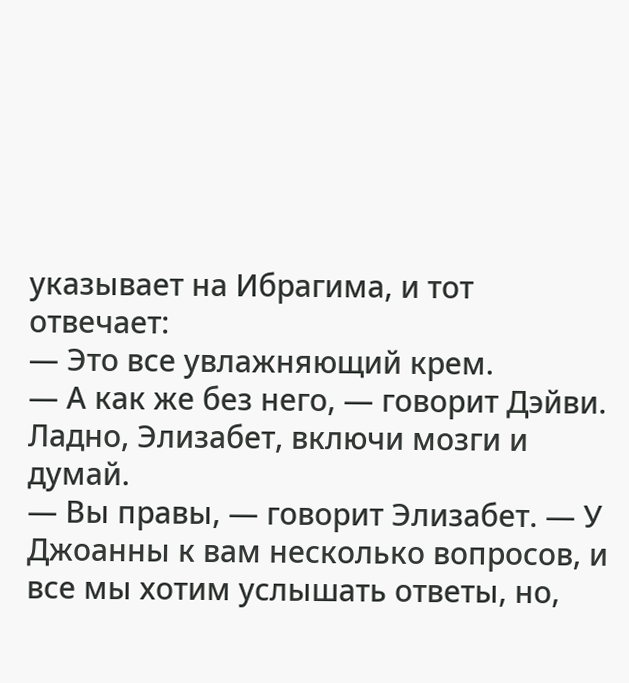указывает на Ибрагима, и тот отвечает:
— Это все увлажняющий крем.
— А как же без него, — говорит Дэйви.
Ладно, Элизабет, включи мозги и думай.
— Вы правы, — говорит Элизабет. — У Джоанны к вам несколько вопросов, и все мы хотим услышать ответы, но,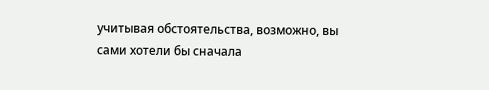учитывая обстоятельства, возможно, вы сами хотели бы сначала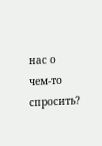нас о чем-то спросить?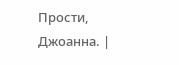Прости, Джоанна. |